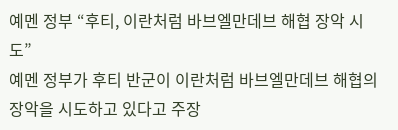예멘 정부 “후티, 이란처럼 바브엘만데브 해협 장악 시도”
예멘 정부가 후티 반군이 이란처럼 바브엘만데브 해협의 장악을 시도하고 있다고 주장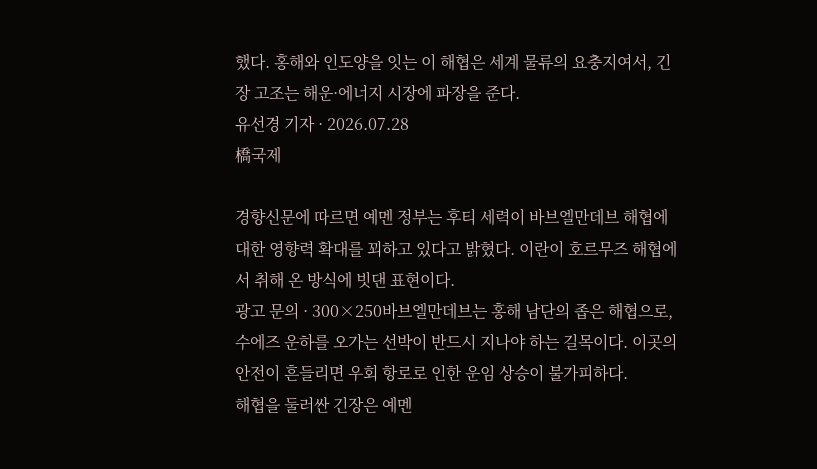했다. 홍해와 인도양을 잇는 이 해협은 세계 물류의 요충지여서, 긴장 고조는 해운·에너지 시장에 파장을 준다.
유선경 기자 · 2026.07.28
橋국제

경향신문에 따르면 예멘 정부는 후티 세력이 바브엘만데브 해협에 대한 영향력 확대를 꾀하고 있다고 밝혔다. 이란이 호르무즈 해협에서 취해 온 방식에 빗댄 표현이다.
광고 문의 · 300×250바브엘만데브는 홍해 남단의 좁은 해협으로, 수에즈 운하를 오가는 선박이 반드시 지나야 하는 길목이다. 이곳의 안전이 흔들리면 우회 항로로 인한 운임 상승이 불가피하다.
해협을 둘러싼 긴장은 예멘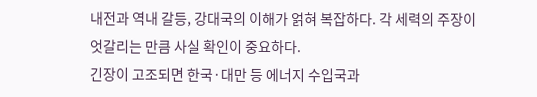내전과 역내 갈등, 강대국의 이해가 얽혀 복잡하다. 각 세력의 주장이 엇갈리는 만큼 사실 확인이 중요하다.
긴장이 고조되면 한국·대만 등 에너지 수입국과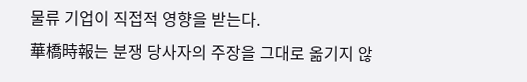물류 기업이 직접적 영향을 받는다.
華橋時報는 분쟁 당사자의 주장을 그대로 옮기지 않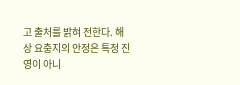고 출처를 밝혀 전한다. 해상 요충지의 안정은 특정 진영이 아니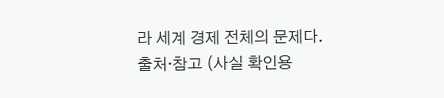라 세계 경제 전체의 문제다.
출처·참고 (사실 확인용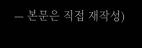— 본문은 직접 재작성)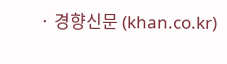· 경향신문 (khan.co.kr)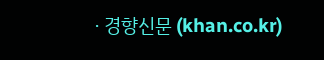· 경향신문 (khan.co.kr)